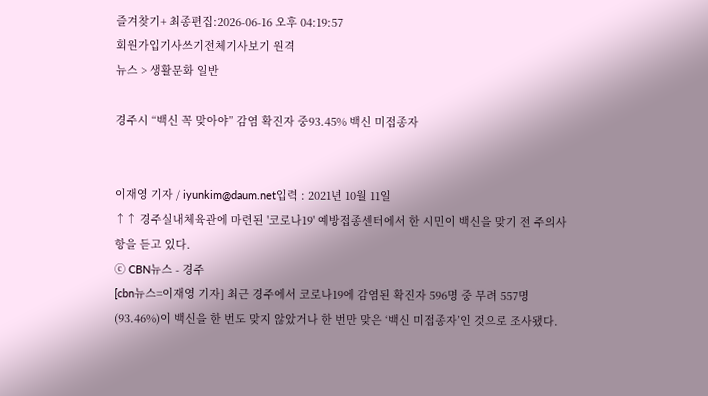즐겨찾기+ 최종편집:2026-06-16 오후 04:19:57
회원가입기사쓰기전체기사보기 원격
뉴스 > 생활문화 일반

경주시 “백신 꼭 맞아야” 감염 확진자 중93.45% 백신 미접종자


이재영 기자 / iyunkim@daum.net입력 : 2021년 10월 11일
↑↑ 경주실내체육관에 마련된 '코로나19' 예방접종센터에서 한 시민이 백신을 맞기 전 주의사항을 듣고 있다.
ⓒ CBN뉴스 - 경주
[cbn뉴스=이재영 기자] 최근 경주에서 코로나19에 감염된 확진자 596명 중 무려 557명(93.46%)이 백신을 한 번도 맞지 않았거나 한 번만 맞은 ‘백신 미접종자’인 것으로 조사됐다.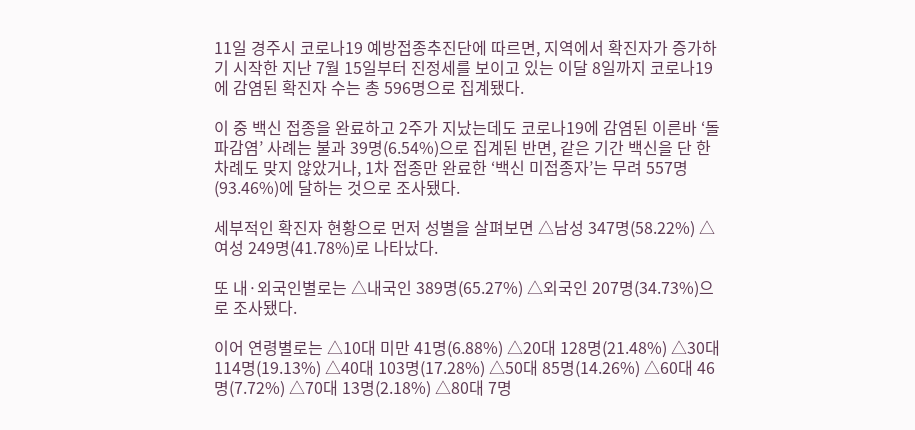11일 경주시 코로나19 예방접종추진단에 따르면, 지역에서 확진자가 증가하기 시작한 지난 7월 15일부터 진정세를 보이고 있는 이달 8일까지 코로나19에 감염된 확진자 수는 총 596명으로 집계됐다.

이 중 백신 접종을 완료하고 2주가 지났는데도 코로나19에 감염된 이른바 ‘돌파감염’ 사례는 불과 39명(6.54%)으로 집계된 반면, 같은 기간 백신을 단 한 차례도 맞지 않았거나, 1차 접종만 완료한 ‘백신 미접종자’는 무려 557명(93.46%)에 달하는 것으로 조사됐다.

세부적인 확진자 현황으로 먼저 성별을 살펴보면 △남성 347명(58.22%) △여성 249명(41.78%)로 나타났다.

또 내·외국인별로는 △내국인 389명(65.27%) △외국인 207명(34.73%)으로 조사됐다.

이어 연령별로는 △10대 미만 41명(6.88%) △20대 128명(21.48%) △30대 114명(19.13%) △40대 103명(17.28%) △50대 85명(14.26%) △60대 46명(7.72%) △70대 13명(2.18%) △80대 7명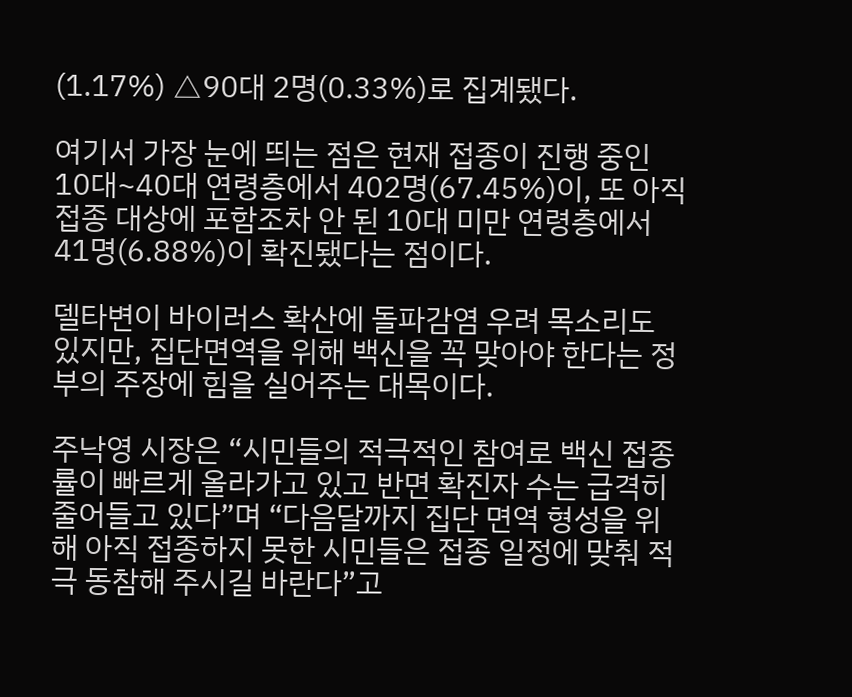(1.17%) △90대 2명(0.33%)로 집계됐다.

여기서 가장 눈에 띄는 점은 현재 접종이 진행 중인 10대~40대 연령층에서 402명(67.45%)이, 또 아직 접종 대상에 포함조차 안 된 10대 미만 연령층에서 41명(6.88%)이 확진됐다는 점이다.

델타변이 바이러스 확산에 돌파감염 우려 목소리도 있지만, 집단면역을 위해 백신을 꼭 맞아야 한다는 정부의 주장에 힘을 실어주는 대목이다.

주낙영 시장은 “시민들의 적극적인 참여로 백신 접종률이 빠르게 올라가고 있고 반면 확진자 수는 급격히 줄어들고 있다”며 “다음달까지 집단 면역 형성을 위해 아직 접종하지 못한 시민들은 접종 일정에 맞춰 적극 동참해 주시길 바란다”고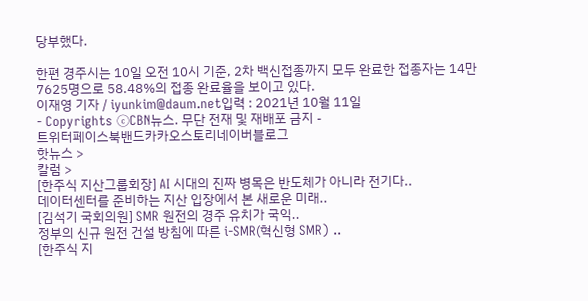당부했다.

한편 경주시는 10일 오전 10시 기준, 2차 백신접종까지 모두 완료한 접종자는 14만 7625명으로 58.48%의 접종 완료율을 보이고 있다.
이재영 기자 / iyunkim@daum.net입력 : 2021년 10월 11일
- Copyrights ⓒCBN뉴스. 무단 전재 및 재배포 금지 -
트위터페이스북밴드카카오스토리네이버블로그
핫뉴스 >
칼럼 >
[한주식 지산그룹회장] AI 시대의 진짜 병목은 반도체가 아니라 전기다..
데이터센터를 준비하는 지산 입장에서 본 새로운 미래..
[김석기 국회의원] SMR 원전의 경주 유치가 국익..
정부의 신규 원전 건설 방침에 따른 i-SMR(혁신형 SMR) ..
[한주식 지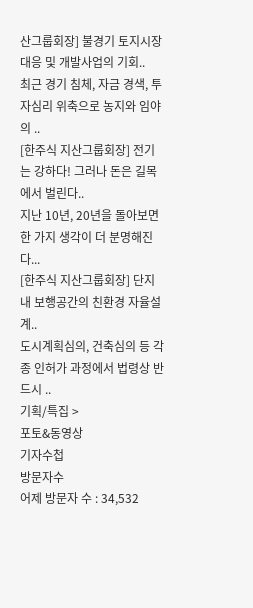산그룹회장] 불경기 토지시장 대응 및 개발사업의 기회..
최근 경기 침체, 자금 경색, 투자심리 위축으로 농지와 임야의 ..
[한주식 지산그룹회장] 전기는 강하다! 그러나 돈은 길목에서 벌린다..
지난 10년, 20년을 돌아보면 한 가지 생각이 더 분명해진다...
[한주식 지산그룹회장] 단지 내 보행공간의 친환경 자율설계..
도시계획심의, 건축심의 등 각종 인허가 과정에서 법령상 반드시 ..
기획/특집 >
포토&동영상
기자수첩
방문자수
어제 방문자 수 : 34,532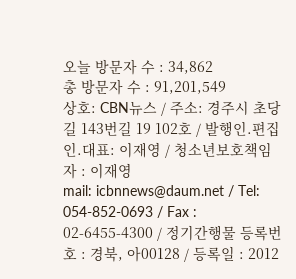오늘 방문자 수 : 34,862
총 방문자 수 : 91,201,549
상호: CBN뉴스 / 주소: 경주시 초당길 143번길 19 102호 / 발행인.편집인.대표: 이재영 / 청소년보호책임자 : 이재영
mail: icbnnews@daum.net / Tel: 054-852-0693 / Fax : 02-6455-4300 / 정기간행물 등록번호 : 경북, 아00128 / 등록일 : 2012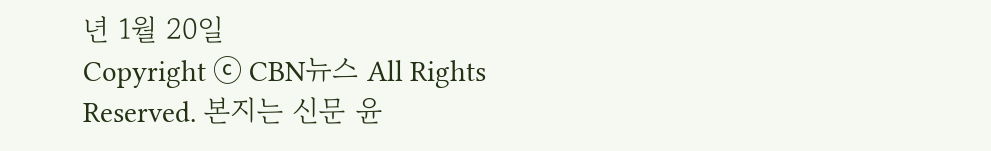년 1월 20일
Copyright ⓒ CBN뉴스 All Rights Reserved. 본지는 신문 윤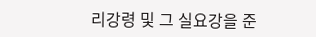리강령 및 그 실요강을 준